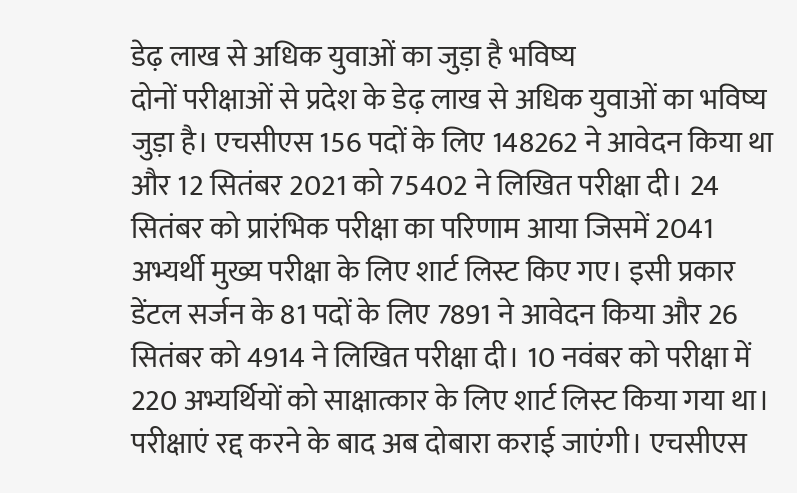डेढ़ लाख से अधिक युवाओं का जुड़ा है भविष्य
दोनों परीक्षाओं से प्रदेश के डेढ़ लाख से अधिक युवाओं का भविष्य जुड़ा है। एचसीएस 156 पदों के लिए 148262 ने आवेदन किया था और 12 सितंबर 2021 को 75402 ने लिखित परीक्षा दी। 24 सितंबर को प्रारंभिक परीक्षा का परिणाम आया जिसमें 2041 अभ्यर्थी मुख्य परीक्षा के लिए शार्ट लिस्ट किए गए। इसी प्रकार डेंटल सर्जन के 81 पदों के लिए 7891 ने आवेदन किया और 26 सितंबर को 4914 ने लिखित परीक्षा दी। 10 नवंबर को परीक्षा में 220 अभ्यर्थियों को साक्षात्कार के लिए शार्ट लिस्ट किया गया था। परीक्षाएं रद्द करने के बाद अब दोबारा कराई जाएंगी। एचसीएस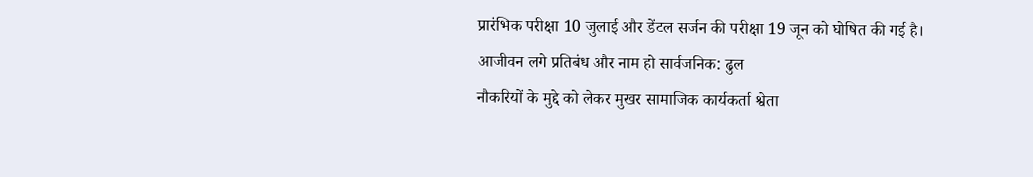प्रारंभिक परीक्षा 10 जुलाई और डेंटल सर्जन की परीक्षा 19 जून को घोषित की गई है।
आजीवन लगे प्रतिबंध और नाम हो सार्वजनिक: ढुल
नौकरियों के मुद्दे को लेकर मुखर सामाजिक कार्यकर्ता श्वेता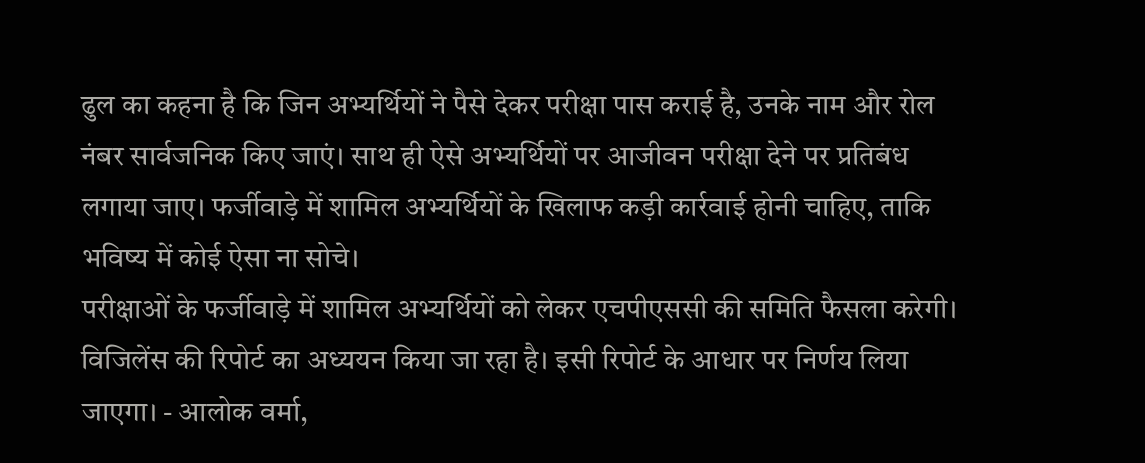ढुल का कहना है कि जिन अभ्यर्थियों ने पैसे देकर परीक्षा पास कराई है, उनके नाम और रोल नंबर सार्वजनिक किए जाएं। साथ ही ऐसे अभ्यर्थियों पर आजीवन परीक्षा देने पर प्रतिबंध लगाया जाए। फर्जीवाड़े में शामिल अभ्यर्थियों के खिलाफ कड़ी कार्रवाई होनी चाहिए, ताकि भविष्य में कोई ऐसा ना सोचे।
परीक्षाओं के फर्जीवाड़े में शामिल अभ्यर्थियों को लेकर एचपीएससी की समिति फैसला करेगी। विजिलेंस की रिपोर्ट का अध्ययन किया जा रहा है। इसी रिपोर्ट के आधार पर निर्णय लिया जाएगा। - आलोक वर्मा,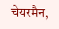चेयरमैन,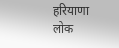हरियाणा लोक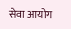सेवा आयोग